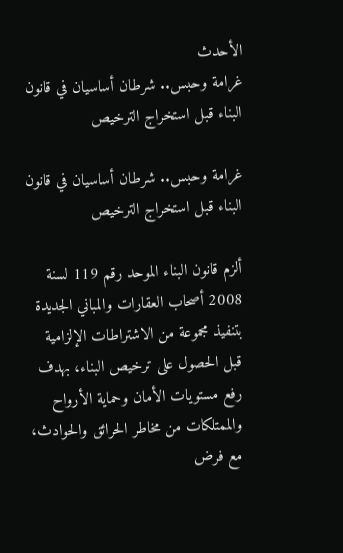الأحدث
غرامة وحبس.. شرطان أساسيان في قانون البناء قبل استخراج الترخيص

غرامة وحبس.. شرطان أساسيان في قانون البناء قبل استخراج الترخيص

ألزم قانون البناء الموحد رقم 119 لسنة 2008 أصحاب العقارات والمباني الجديدة بتنفيذ مجموعة من الاشتراطات الإلزامية قبل الحصول على ترخيص البناء، بهدف رفع مستويات الأمان وحماية الأرواح والممتلكات من مخاطر الحرائق والحوادث، مع فرض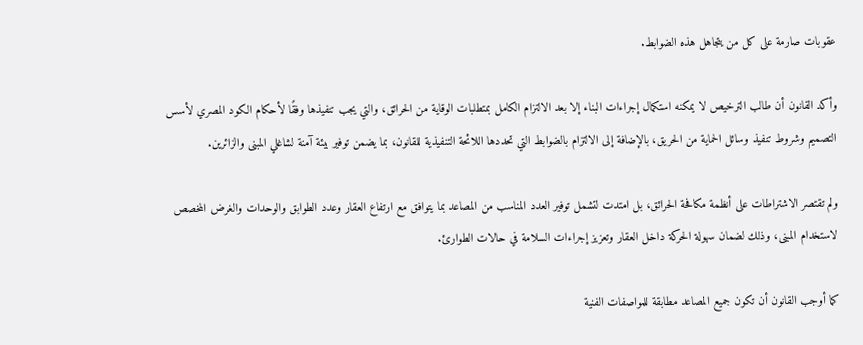عقوبات صارمة على كل من يتجاهل هذه الضوابط.

وأكد القانون أن طالب الترخيص لا يمكنه استكمال إجراءات البناء إلا بعد الالتزام الكامل بمتطلبات الوقاية من الحرائق، والتي يجب تنفيذها وفقًا لأحكام الكود المصري لأسس التصميم وشروط تنفيذ وسائل الحماية من الحريق، بالإضافة إلى الالتزام بالضوابط التي تحددها اللائحة التنفيذية للقانون، بما يضمن توفير بيئة آمنة لشاغلي المبنى والزائرين.

ولم تقتصر الاشتراطات على أنظمة مكافحة الحرائق، بل امتدت لتشمل توفير العدد المناسب من المصاعد بما يتوافق مع ارتفاع العقار وعدد الطوابق والوحدات والغرض المخصص لاستخدام المبنى، وذلك لضمان سهولة الحركة داخل العقار وتعزيز إجراءات السلامة في حالات الطوارئ.

كما أوجب القانون أن تكون جميع المصاعد مطابقة للمواصفات الفنية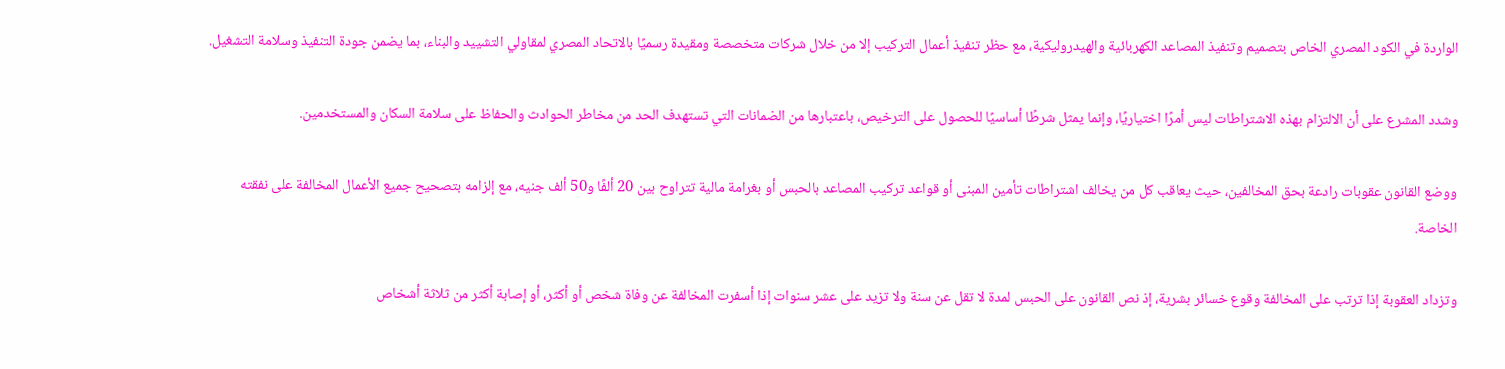الواردة في الكود المصري الخاص بتصميم وتنفيذ المصاعد الكهربائية والهيدروليكية، مع حظر تنفيذ أعمال التركيب إلا من خلال شركات متخصصة ومقيدة رسميًا بالاتحاد المصري لمقاولي التشييد والبناء، بما يضمن جودة التنفيذ وسلامة التشغيل.

وشدد المشرع على أن الالتزام بهذه الاشتراطات ليس أمرًا اختياريًا، وإنما يمثل شرطًا أساسيًا للحصول على الترخيص، باعتبارها من الضمانات التي تستهدف الحد من مخاطر الحوادث والحفاظ على سلامة السكان والمستخدمين.

ووضع القانون عقوبات رادعة بحق المخالفين، حيث يعاقب كل من يخالف اشتراطات تأمين المبنى أو قواعد تركيب المصاعد بالحبس أو بغرامة مالية تتراوح بين 20 ألفًا و50 ألف جنيه، مع إلزامه بتصحيح جميع الأعمال المخالفة على نفقته الخاصة.

وتزداد العقوبة إذا ترتب على المخالفة وقوع خسائر بشرية، إذ نص القانون على الحبس لمدة لا تقل عن سنة ولا تزيد على عشر سنوات إذا أسفرت المخالفة عن وفاة شخص أو أكثر، أو إصابة أكثر من ثلاثة أشخاص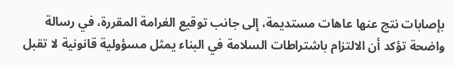بإصابات نتج عنها عاهات مستديمة، إلى جانب توقيع الغرامة المقررة، في رسالة واضحة تؤكد أن الالتزام باشتراطات السلامة في البناء يمثل مسؤولية قانونية لا تقبل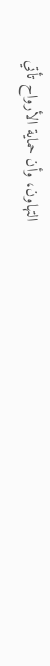التهاون، وأن حماية الأرواح تأتي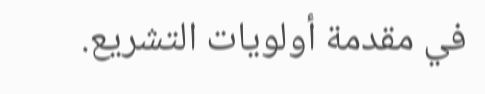في مقدمة أولويات التشريع.